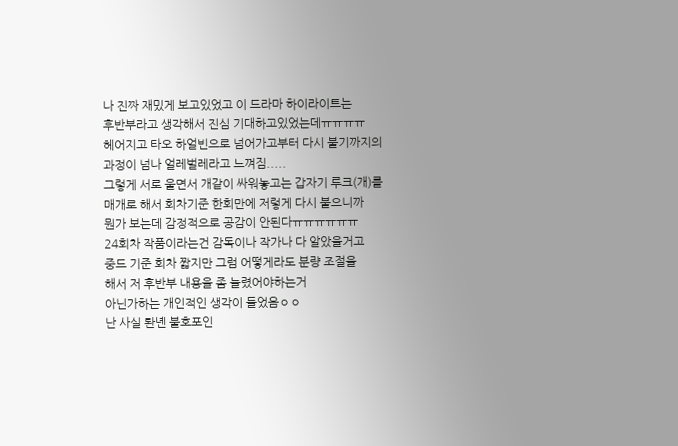나 진짜 재밌게 보고있었고 이 드라마 하이라이트는
후반부라고 생각해서 진심 기대하고있었는데ㅠㅠㅠㅠ
헤어지고 타오 하얼빈으로 넘어가고부터 다시 붙기까지의
과정이 넘나 얼레벌레라고 느껴짐.....
그렇게 서로 울면서 개같이 싸워놓고는 갑자기 루크(개)를
매개로 해서 회차기준 한회만에 저렇게 다시 붙으니까
뭔가 보는데 감정적으로 공감이 안된다ㅠㅠㅠㅠㅠㅠ
24회차 작품이라는건 감독이나 작가나 다 알았을거고
중드 기준 회차 짧지만 그럼 어떻게라도 분량 조절을
해서 저 후반부 내용을 좀 늘렸어야하는거
아닌가하는 개인적인 생각이 들었음ㅇㅇ
난 사실 롼녠 불호포인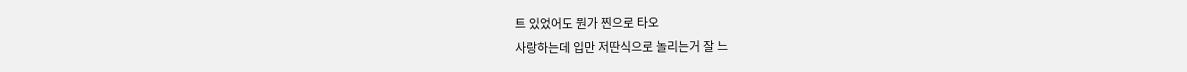트 있었어도 뭔가 찐으로 타오
사랑하는데 입만 저딴식으로 놀리는거 잘 느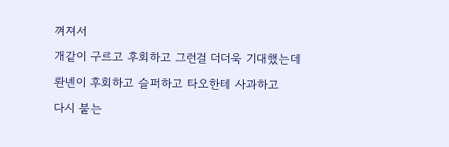껴져서
개같이 구르고 후회하고 그런걸 더더욱 기대했는데
롼녠이 후회하고 슬퍼하고 타오한테 사과하고
다시 붙는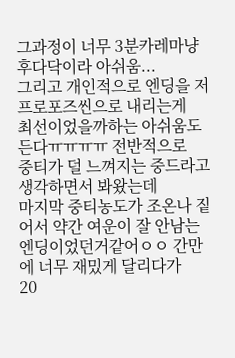그과정이 너무 3분카레마냥 후다닥이라 아쉬움...
그리고 개인적으로 엔딩을 저 프로포즈씬으로 내리는게
최선이었을까하는 아쉬움도 든다ㅠㅠㅠㅠ 전반적으로
중티가 덜 느껴지는 중드라고 생각하면서 봐왔는데
마지막 중티농도가 조온나 짙어서 약간 여운이 잘 안남는
엔딩이었던거같어ㅇㅇ 간만에 너무 재밌게 달리다가
20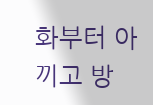화부터 아끼고 방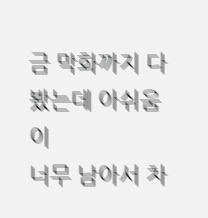금 막화까지 다봤는데 아쉬움이
너무 남아서 차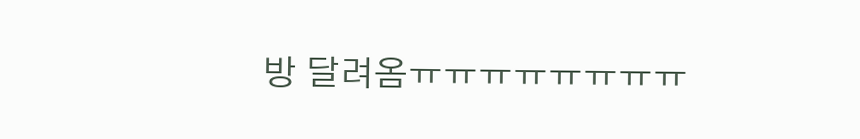방 달려옴ㅠㅠㅠㅠㅠㅠㅠㅠ